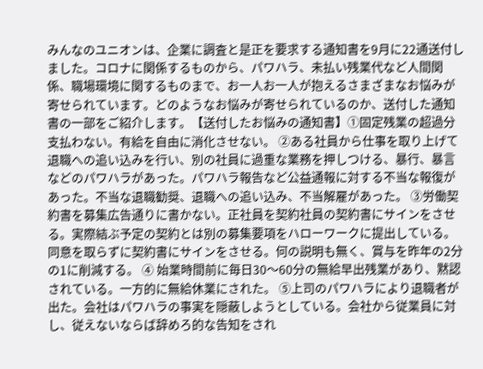みんなのユニオンは、企業に調査と是正を要求する通知書を9月に22通送付しました。コロナに関係するものから、パワハラ、未払い残業代など人間関係、職場環境に関するものまで、お一人お一人が抱えるさまざまなお悩みが寄せられています。どのようなお悩みが寄せられているのか、送付した通知書の一部をご紹介します。【送付したお悩みの通知書】①固定残業の超過分支払わない。有給を自由に消化させない。 ②ある社員から仕事を取り上げて退職への追い込みを行い、別の社員に過重な業務を押しつける、暴行、暴言などのパワハラがあった。パワハラ報告など公益通報に対する不当な報復があった。不当な退職勧奨、退職への追い込み、不当解雇があった。 ③労働契約書を募集広告通りに書かない。正社員を契約社員の契約書にサインをさせる。実際結ぶ予定の契約とは別の募集要項をハローワークに提出している。同意を取らずに契約書にサインをさせる。何の説明も無く、賞与を昨年の2分の1に削減する。 ④ 始業時間前に毎日30〜60分の無給早出残業があり、黙認されている。一方的に無給休業にされた。 ⑤上司のパワハラにより退職者が出た。会社はパワハラの事実を隠蔽しようとしている。会社から従業員に対し、従えないならば辞めろ的な告知をされ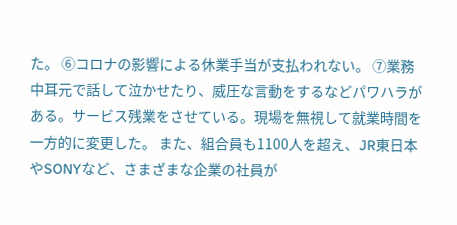た。 ⑥コロナの影響による休業手当が支払われない。 ⑦業務中耳元で話して泣かせたり、威圧な言動をするなどパワハラがある。サービス残業をさせている。現場を無視して就業時間を一方的に変更した。 また、組合員も1100人を超え、JR東日本やSONYなど、さまざまな企業の社員が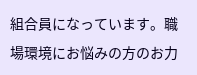組合員になっています。職場環境にお悩みの方のお力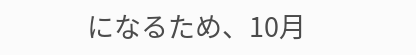になるため、10月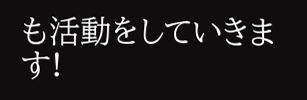も活動をしていきます!